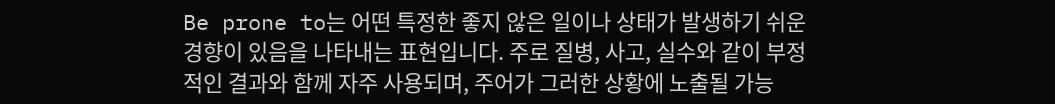Be prone to는 어떤 특정한 좋지 않은 일이나 상태가 발생하기 쉬운 경향이 있음을 나타내는 표현입니다. 주로 질병, 사고, 실수와 같이 부정적인 결과와 함께 자주 사용되며, 주어가 그러한 상황에 노출될 가능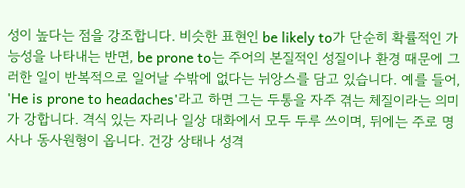성이 높다는 점을 강조합니다. 비슷한 표현인 be likely to가 단순히 확률적인 가능성을 나타내는 반면, be prone to는 주어의 본질적인 성질이나 환경 때문에 그러한 일이 반복적으로 일어날 수밖에 없다는 뉘앙스를 담고 있습니다. 예를 들어, 'He is prone to headaches'라고 하면 그는 두통을 자주 겪는 체질이라는 의미가 강합니다. 격식 있는 자리나 일상 대화에서 모두 두루 쓰이며, 뒤에는 주로 명사나 동사원형이 옵니다. 건강 상태나 성격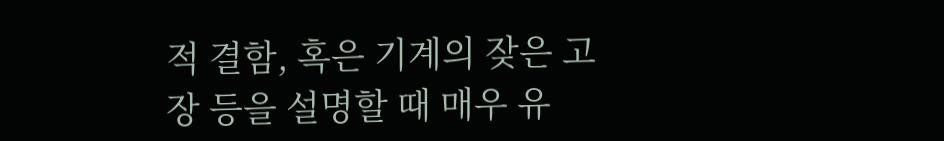적 결함, 혹은 기계의 잦은 고장 등을 설명할 때 매우 유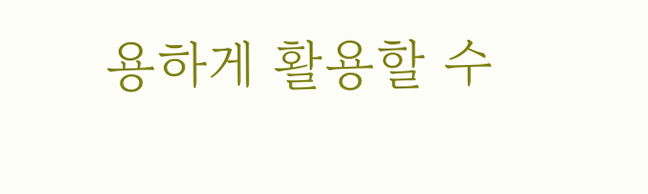용하게 활용할 수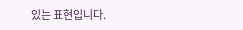있는 표현입니다.